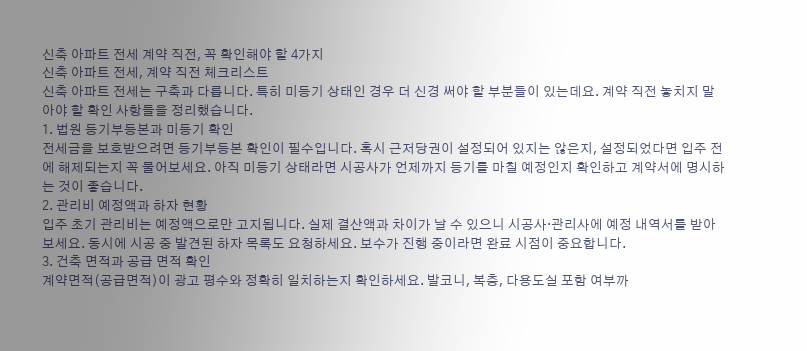신축 아파트 전세 계약 직전, 꼭 확인해야 할 4가지
신축 아파트 전세, 계약 직전 체크리스트
신축 아파트 전세는 구축과 다릅니다. 특히 미등기 상태인 경우 더 신경 써야 할 부분들이 있는데요. 계약 직전 놓치지 말아야 할 확인 사항들을 정리했습니다.
1. 법원 등기부등본과 미등기 확인
전세금을 보호받으려면 등기부등본 확인이 필수입니다. 혹시 근저당권이 설정되어 있지는 않은지, 설정되었다면 입주 전에 해제되는지 꼭 물어보세요. 아직 미등기 상태라면 시공사가 언제까지 등기를 마칠 예정인지 확인하고 계약서에 명시하는 것이 좋습니다.
2. 관리비 예정액과 하자 현황
입주 초기 관리비는 예정액으로만 고지됩니다. 실제 결산액과 차이가 날 수 있으니 시공사·관리사에 예정 내역서를 받아보세요. 동시에 시공 중 발견된 하자 목록도 요청하세요. 보수가 진행 중이라면 완료 시점이 중요합니다.
3. 건축 면적과 공급 면적 확인
계약면적(공급면적)이 광고 평수와 정확히 일치하는지 확인하세요. 발코니, 복층, 다용도실 포함 여부까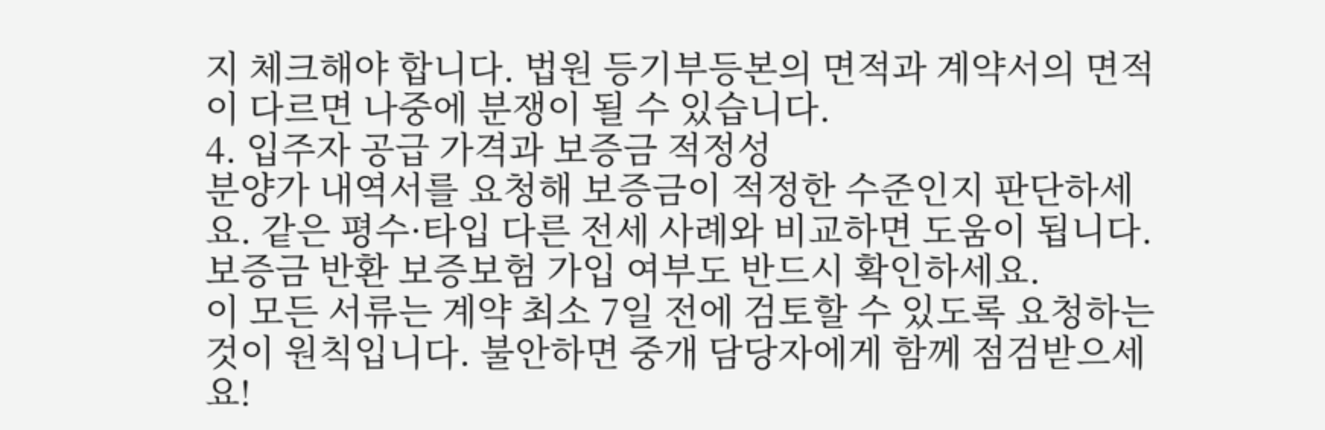지 체크해야 합니다. 법원 등기부등본의 면적과 계약서의 면적이 다르면 나중에 분쟁이 될 수 있습니다.
4. 입주자 공급 가격과 보증금 적정성
분양가 내역서를 요청해 보증금이 적정한 수준인지 판단하세요. 같은 평수·타입 다른 전세 사례와 비교하면 도움이 됩니다. 보증금 반환 보증보험 가입 여부도 반드시 확인하세요.
이 모든 서류는 계약 최소 7일 전에 검토할 수 있도록 요청하는 것이 원칙입니다. 불안하면 중개 담당자에게 함께 점검받으세요!